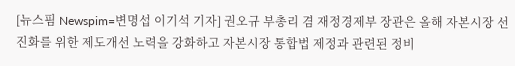[뉴스핌 Newspim=변명섭 이기석 기자] 권오규 부총리 겸 재정경제부 장관은 올해 자본시장 선진화를 위한 제도개선 노력을 강화하고 자본시장 통합법 제정과 관련된 정비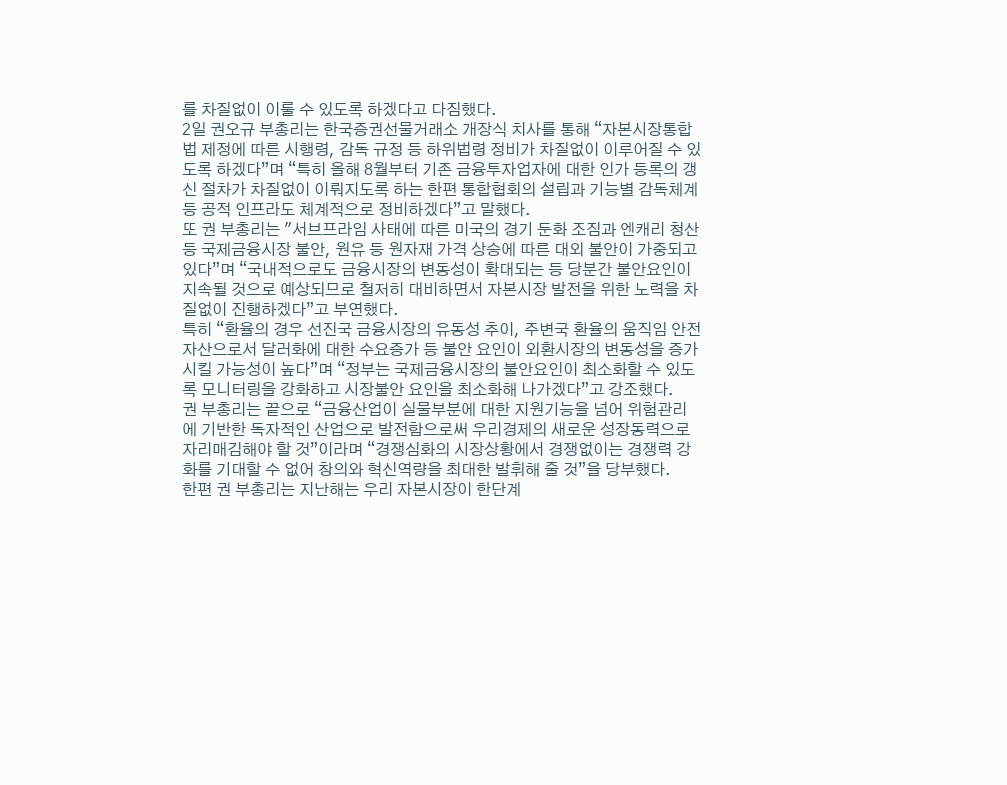를 차질없이 이룰 수 있도록 하겠다고 다짐했다.
2일 권오규 부총리는 한국증권선물거래소 개장식 치사를 통해 “자본시장통합법 제정에 따른 시행령, 감독 규정 등 하위법령 정비가 차질없이 이루어질 수 있도록 하겠다”며 “특히 올해 8월부터 기존 금융투자업자에 대한 인가 등록의 갱신 절차가 차질없이 이뤄지도록 하는 한편 통합협회의 설립과 기능별 감독체계 등 공적 인프라도 체계적으로 정비하겠다”고 말했다.
또 권 부총리는 "서브프라임 사태에 따른 미국의 경기 둔화 조짐과 엔캐리 청산 등 국제금융시장 불안, 원유 등 원자재 가격 상승에 따른 대외 불안이 가중되고 있다”며 “국내적으로도 금융시장의 변동성이 확대되는 등 당분간 불안요인이 지속될 것으로 예상되므로 철저히 대비하면서 자본시장 발전을 위한 노력을 차질없이 진행하겠다”고 부연했다.
특히 “환율의 경우 선진국 금융시장의 유동성 추이, 주변국 환율의 움직임 안전자산으로서 달러화에 대한 수요증가 등 불안 요인이 외환시장의 변동성을 증가시킬 가능성이 높다”며 “정부는 국제금융시장의 불안요인이 최소화할 수 있도록 모니터링을 강화하고 시장불안 요인을 최소화해 나가겠다”고 강조했다.
권 부총리는 끝으로 “금융산업이 실물부분에 대한 지원기능을 넘어 위험관리에 기반한 독자적인 산업으로 발전함으로써 우리경제의 새로운 성장동력으로 자리매김해야 할 것”이라며 “경쟁심화의 시장상황에서 경쟁없이는 경쟁력 강화를 기대할 수 없어 창의와 혁신역량을 최대한 발휘해 줄 것”을 당부했다.
한편 권 부총리는 지난해는 우리 자본시장이 한단계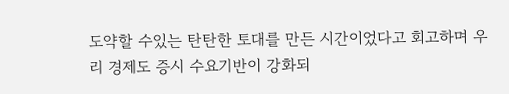도약할 수있는 탄탄한 토대를 만든 시간이었다고 회고하며 우리 경제도 증시 수요기반이 강화되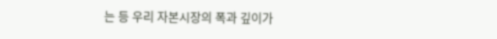는 등 우리 자본시장의 폭과 깊이가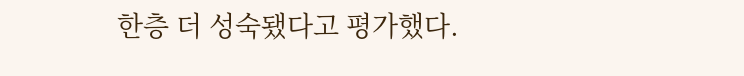한층 더 성숙됐다고 평가했다.